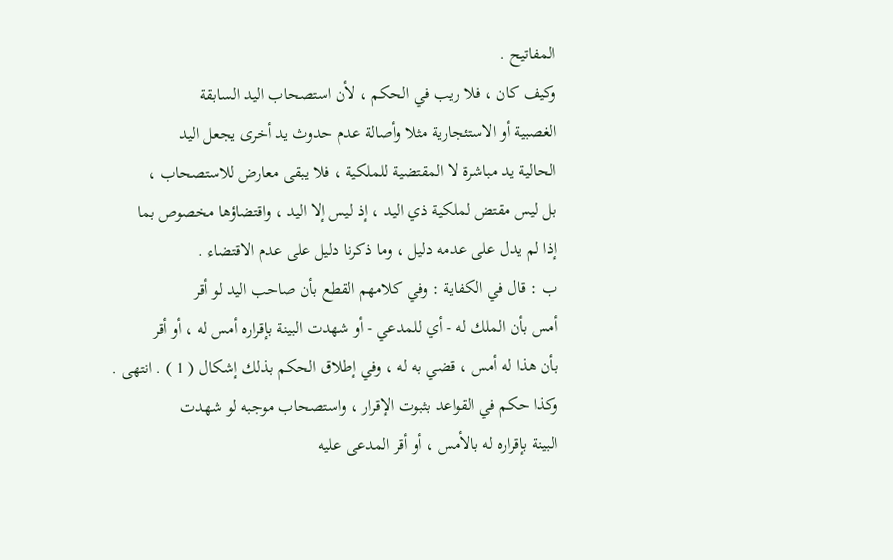المفاتيح .
وكيف كان ، فلا ريب في الحكم ، لأن استصحاب اليد السابقة
الغصبية أو الاستئجارية مثلا وأصالة عدم حدوث يد أخرى يجعل اليد
الحالية يد مباشرة لا المقتضية للملكية ، فلا يبقى معارض للاستصحاب ،
بل ليس مقتض لملكية ذي اليد ، إذ ليس إلا اليد ، واقتضاؤها مخصوص بما
إذا لم يدل على عدمه دليل ، وما ذكرنا دليل على عدم الاقتضاء .
ب : قال في الكفاية : وفي كلامهم القطع بأن صاحب اليد لو أقر
أمس بأن الملك له - أي للمدعي - أو شهدت البينة بإقراره أمس له ، أو أقر
بأن هذا له أمس ، قضي به له ، وفي إطلاق الحكم بذلك إشكال ( 1 ) . انتهى .
وكذا حكم في القواعد بثبوت الإقرار ، واستصحاب موجبه لو شهدت
البينة بإقراره له بالأمس ، أو أقر المدعى عليه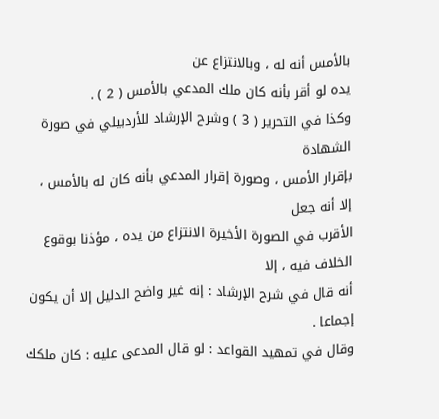بالأمس أنه له ، وبالانتزاع عن
يده لو أقر بأنه كان ملك المدعي بالأمس ( 2 ) .
وكذا في التحرير ( 3 ) وشرح الإرشاد للأردبيلي في صورة الشهادة
بإقرار الأمس ، وصورة إقرار المدعي بأنه كان له بالأمس ، إلا أنه جعل
الأقرب في الصورة الأخيرة الانتزاع من يده ، مؤذنا بوقوع الخلاف فيه ، إلا
أنه قال في شرح الإرشاد : إنه غير واضح الدليل إلا أن يكون إجماعا .
وقال في تمهيد القواعد : لو قال المدعى عليه : كان ملكك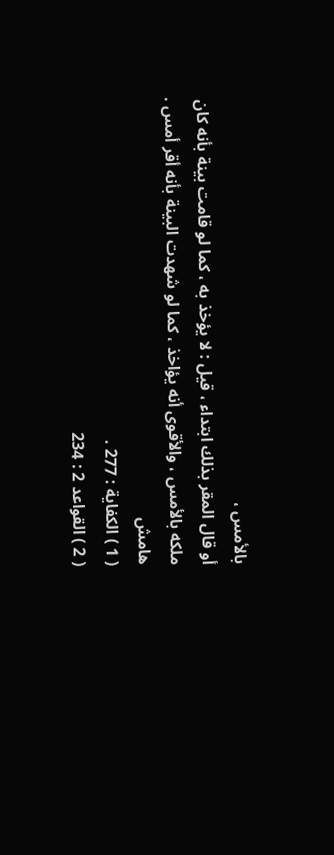بالأمس ،
أو قال المقر بذلك ابتداء ، قيل : لا يؤخذ به ، كما لو قامت بينة بأنه كان
ملكه بالأمس ، والأقوى أنه يؤاخذ ، كما لو شهدت البينة بأنه أقر أمس .
هامش
( 1 ) الكفاية : 277 .
( 2 ) القواعد 2 : 234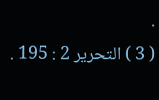.
( 3 ) التحرير 2 : 195 .